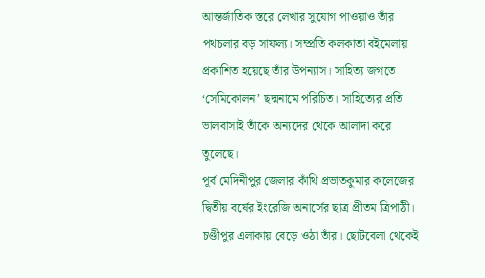আন্তর্জাতিক স্তরে লেখার সুযোগ পাওয়াও তাঁর পথচলার বড় সাফল্য। সম্প্রতি কলকাতা বইমেলায় প্রকাশিত হয়েছে তাঁর উপন্যাস। সাহিত্য জগতে ‘সেমিকোলন’ ছদ্মনামে পরিচিত। সাহিত্যের প্রতি ভালবাসাই তাঁকে অন্যদের থেকে আলাদা করে তুলেছে।
পূর্ব মেদিনীপুর জেলার কাঁথি প্রভাতকুমার কলেজের দ্বিতীয় বর্ষের ইংরেজি অনার্সের ছাত্র প্রীতম ত্রিপাঠী। চণ্ডীপুর এলাকায় বেড়ে ওঠা তাঁর। ছোটবেলা থেকেই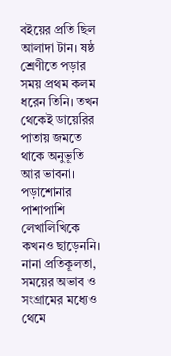বইয়ের প্রতি ছিল আলাদা টান। ষষ্ঠ শ্রেণীতে পড়ার সময় প্রথম কলম ধরেন তিনি। তখন থেকেই ডায়েরির পাতায় জমতে থাকে অনুভূতি আর ভাবনা। পড়াশোনার পাশাপাশি লেখালিখিকে কখনও ছাড়েননি। নানা প্রতিকূলতা, সময়ের অভাব ও সংগ্রামের মধ্যেও থেমে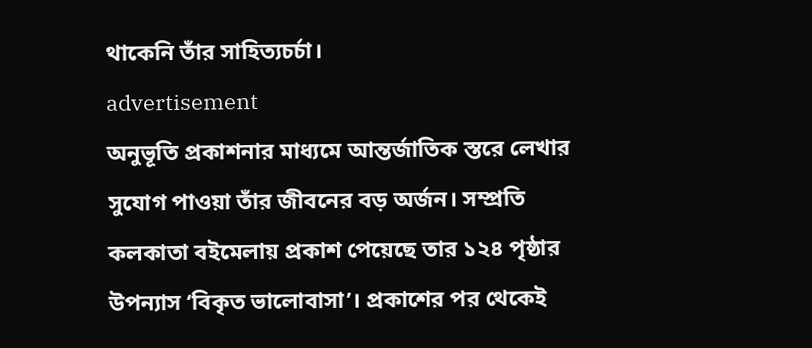থাকেনি তাঁর সাহিত্যচর্চা।
advertisement
অনুভূতি প্রকাশনার মাধ্যমে আন্তর্জাতিক স্তরে লেখার সুযোগ পাওয়া তাঁর জীবনের বড় অর্জন। সম্প্রতি কলকাতা বইমেলায় প্রকাশ পেয়েছে তার ১২৪ পৃষ্ঠার উপন্যাস ‘বিকৃত ভালোবাসা’। প্রকাশের পর থেকেই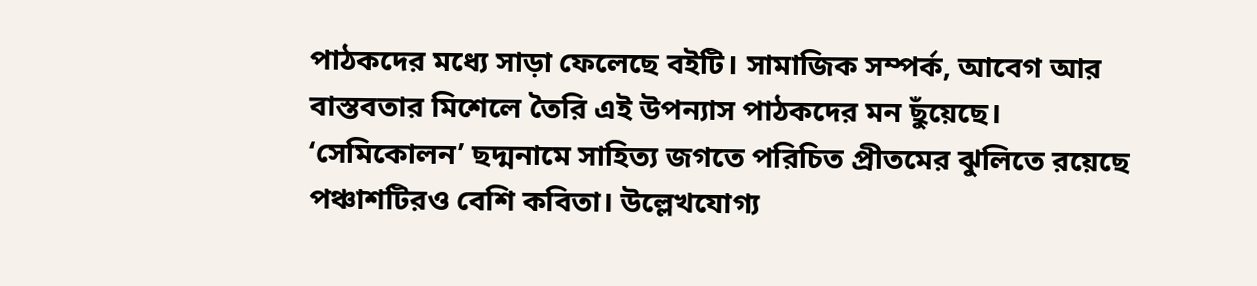পাঠকদের মধ্যে সাড়া ফেলেছে বইটি। সামাজিক সম্পর্ক, আবেগ আর বাস্তবতার মিশেলে তৈরি এই উপন্যাস পাঠকদের মন ছুঁয়েছে। ‘সেমিকোলন’ ছদ্মনামে সাহিত্য জগতে পরিচিত প্রীতমের ঝুলিতে রয়েছে পঞ্চাশটিরও বেশি কবিতা। উল্লেখযোগ্য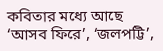কবিতার মধ্যে আছে ‘আসব ফিরে’, ‘জলপট্টি’,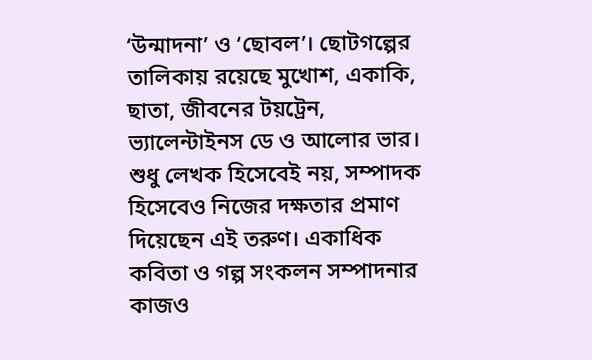‘উন্মাদনা’ ও ‘ছোবল’। ছোটগল্পের তালিকায় রয়েছে মুখোশ, একাকি, ছাতা, জীবনের টয়ট্রেন, ভ্যালেন্টাইনস ডে ও আলোর ভার।
শুধু লেখক হিসেবেই নয়, সম্পাদক হিসেবেও নিজের দক্ষতার প্রমাণ দিয়েছেন এই তরুণ। একাধিক কবিতা ও গল্প সংকলন সম্পাদনার কাজও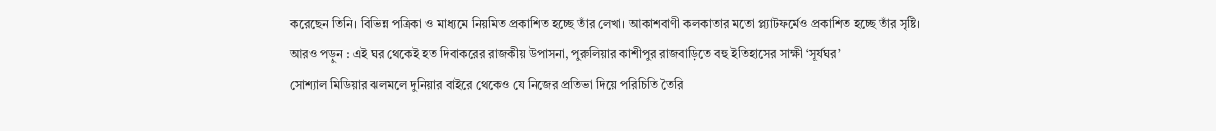করেছেন তিনি। বিভিন্ন পত্রিকা ও মাধ্যমে নিয়মিত প্রকাশিত হচ্ছে তাঁর লেখা। আকাশবাণী কলকাতার মতো প্ল্যাটফর্মেও প্রকাশিত হচ্ছে তাঁর সৃষ্টি।
আরও পড়ুন : এই ঘর থেকেই হত দিবাকরের রাজকীয় উপাসনা, পুরুলিয়ার কাশীপুর রাজবাড়িতে বহু ইতিহাসের সাক্ষী ‘সূর্যঘর’
সোশ্যাল মিডিয়ার ঝলমলে দুনিয়ার বাইরে থেকেও যে নিজের প্রতিভা দিয়ে পরিচিতি তৈরি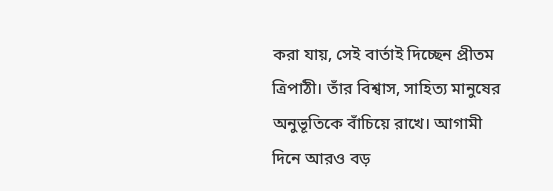করা যায়, সেই বার্তাই দিচ্ছেন প্রীতম ত্রিপাঠী। তাঁর বিশ্বাস, সাহিত্য মানুষের অনুভূতিকে বাঁচিয়ে রাখে। আগামী দিনে আরও বড়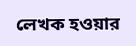লেখক হওয়ার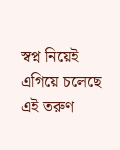স্বপ্ন নিয়েই এগিয়ে চলেছে এই তরুণ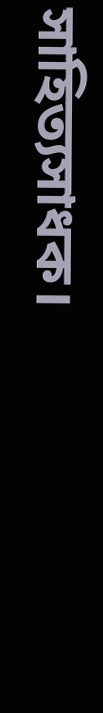সাহিত্যসাধক।